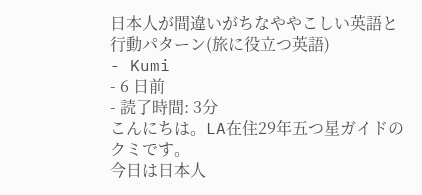日本人が間違いがちなややこしい英語と行動パターン(旅に役立つ英語)
- Kumi
- 6 日前
- 読了時間: 3分
こんにちは。LA在住29年五つ星ガイドのクミです。
今日は日本人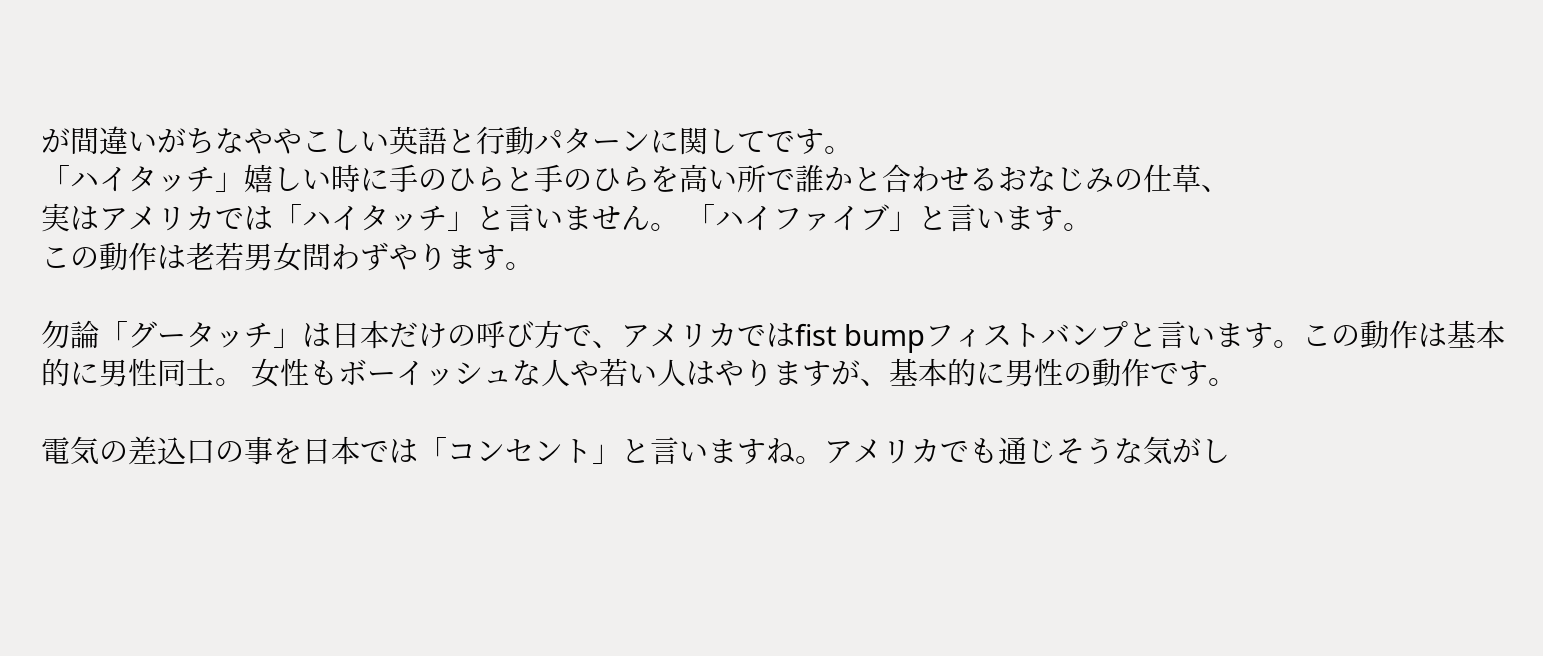が間違いがちなややこしい英語と行動パターンに関してです。
「ハイタッチ」嬉しい時に手のひらと手のひらを高い所で誰かと合わせるおなじみの仕草、
実はアメリカでは「ハイタッチ」と言いません。 「ハイファイブ」と言います。
この動作は老若男女問わずやります。

勿論「グータッチ」は日本だけの呼び方で、アメリカではfist bumpフィストバンプと言います。この動作は基本的に男性同士。 女性もボーイッシュな人や若い人はやりますが、基本的に男性の動作です。

電気の差込口の事を日本では「コンセント」と言いますね。アメリカでも通じそうな気がし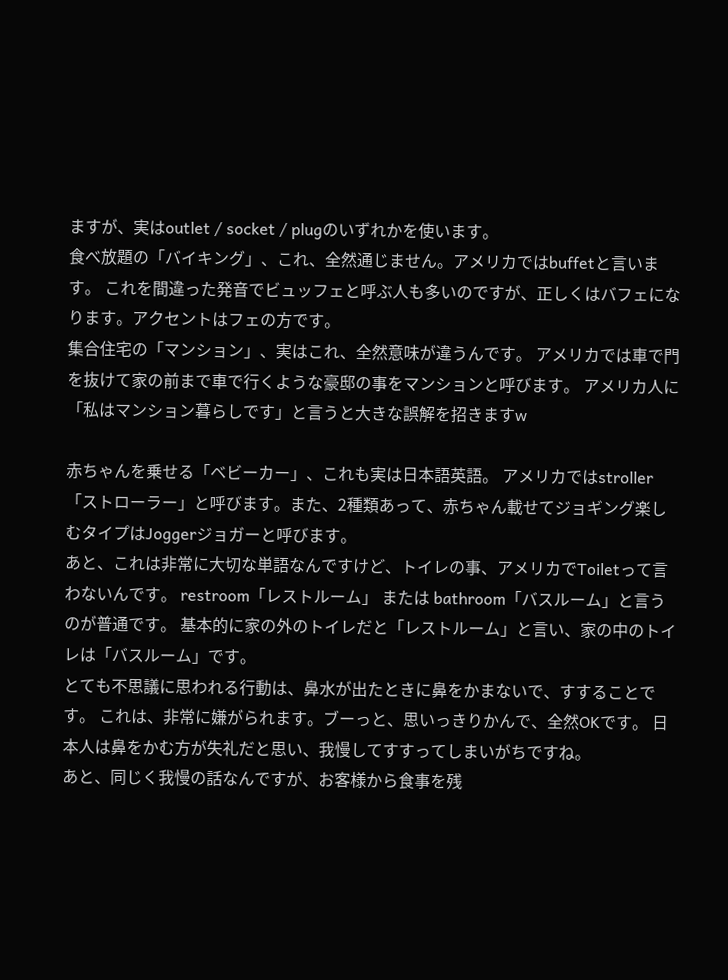ますが、実はoutlet / socket / plugのいずれかを使います。
食べ放題の「バイキング」、これ、全然通じません。アメリカではbuffetと言います。 これを間違った発音でビュッフェと呼ぶ人も多いのですが、正しくはバフェになります。アクセントはフェの方です。
集合住宅の「マンション」、実はこれ、全然意味が違うんです。 アメリカでは車で門を抜けて家の前まで車で行くような豪邸の事をマンションと呼びます。 アメリカ人に「私はマンション暮らしです」と言うと大きな誤解を招きますw

赤ちゃんを乗せる「ベビーカー」、これも実は日本語英語。 アメリカではstroller「ストローラー」と呼びます。また、2種類あって、赤ちゃん載せてジョギング楽しむタイプはJoggerジョガーと呼びます。
あと、これは非常に大切な単語なんですけど、トイレの事、アメリカでToiletって言わないんです。 restroom「レストルーム」 または bathroom「バスルーム」と言うのが普通です。 基本的に家の外のトイレだと「レストルーム」と言い、家の中のトイレは「バスルーム」です。
とても不思議に思われる行動は、鼻水が出たときに鼻をかまないで、すすることです。 これは、非常に嫌がられます。ブーっと、思いっきりかんで、全然OKです。 日本人は鼻をかむ方が失礼だと思い、我慢してすすってしまいがちですね。
あと、同じく我慢の話なんですが、お客様から食事を残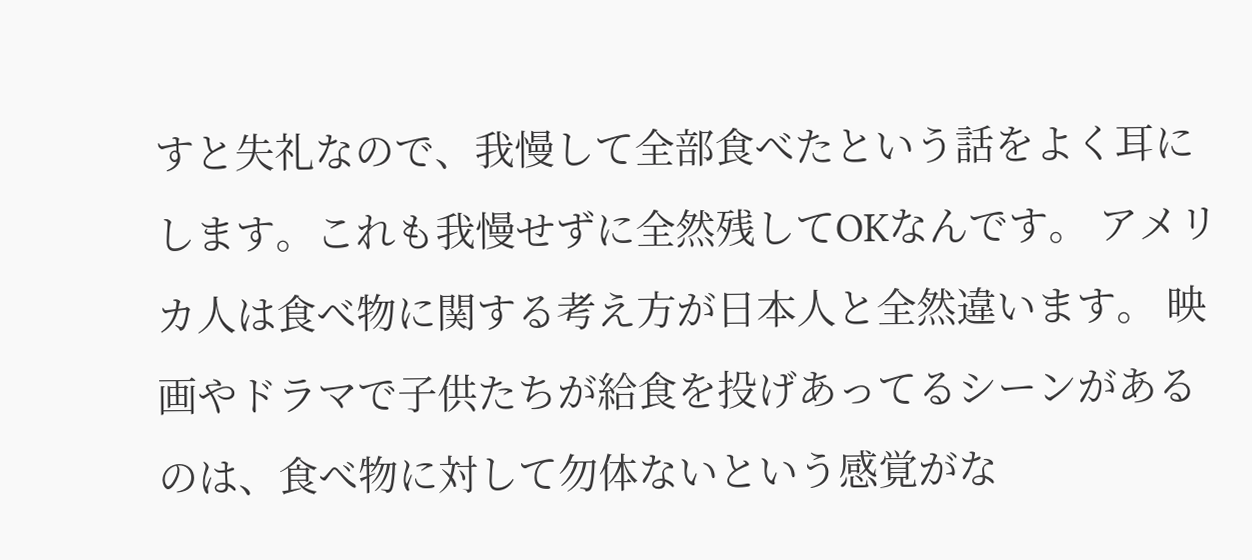すと失礼なので、我慢して全部食べたという話をよく耳にします。これも我慢せずに全然残してOKなんです。 アメリカ人は食べ物に関する考え方が日本人と全然違います。 映画やドラマで子供たちが給食を投げあってるシーンがあるのは、食べ物に対して勿体ないという感覚がな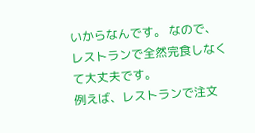いからなんです。 なので、レストランで全然完食しなくて大丈夫です。
例えば、レストランで注文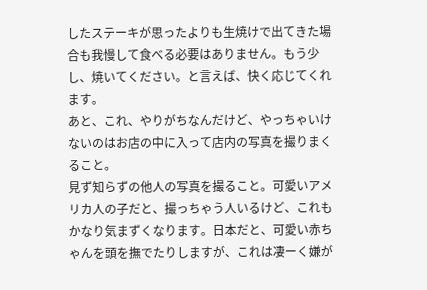したステーキが思ったよりも生焼けで出てきた場合も我慢して食べる必要はありません。もう少し、焼いてください。と言えば、快く応じてくれます。
あと、これ、やりがちなんだけど、やっちゃいけないのはお店の中に入って店内の写真を撮りまくること。
見ず知らずの他人の写真を撮ること。可愛いアメリカ人の子だと、撮っちゃう人いるけど、これもかなり気まずくなります。日本だと、可愛い赤ちゃんを頭を撫でたりしますが、これは凄ーく嫌が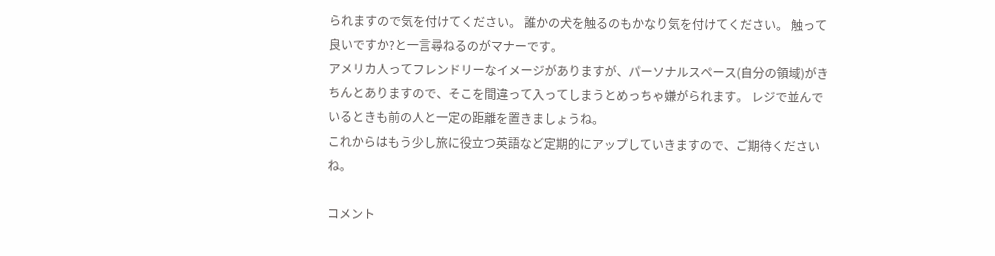られますので気を付けてください。 誰かの犬を触るのもかなり気を付けてください。 触って良いですか?と一言尋ねるのがマナーです。
アメリカ人ってフレンドリーなイメージがありますが、パーソナルスペース(自分の領域)がきちんとありますので、そこを間違って入ってしまうとめっちゃ嫌がられます。 レジで並んでいるときも前の人と一定の距離を置きましょうね。
これからはもう少し旅に役立つ英語など定期的にアップしていきますので、ご期待くださいね。

コメント